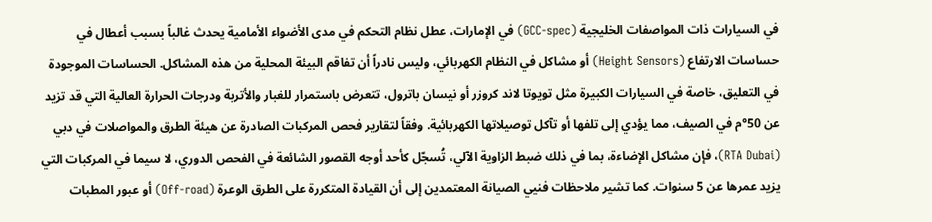في السيارات ذات المواصفات الخليجية (GCC-spec) في الإمارات، عطل نظام التحكم في مدى الأضواء الأمامية يحدث غالباً بسبب أعطال في حساسات الارتفاع (Height Sensors) أو مشاكل في النظام الكهربائي، وليس نادراً أن تفاقم البيئة المحلية من هذه المشاكل. الحساسات الموجودة في التعليق، خاصة في السيارات الكبيرة مثل تويوتا لاند كروزر أو نيسان باترول، تتعرض باستمرار للغبار والأتربة ودرجات الحرارة العالية التي قد تزيد عن 50°م في الصيف، مما يؤدي إلى تلفها أو تآكل توصيلاتها الكهربائية. وفقاً لتقارير فحص المركبات الصادرة عن هيئة الطرق والمواصلات في دبي (RTA Dubai)، فإن مشاكل الإضاءة، بما في ذلك ضبط الزاوية الآلي، تُسجّل كأحد أوجه القصور الشائعة في الفحص الدوري، لا سيما في المركبات التي يزيد عمرها عن 5 سنوات. كما تشير ملاحظات فنيي الصيانة المعتمدين إلى أن القيادة المتكررة على الطرق الوعرة (Off-road) أو عبور المطبات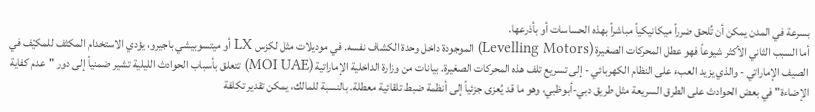بسرعة في المدن يمكن أن تُلحق ضرراً ميكانيكياً مباشراً بهذه الحساسات أو بأذرعها.
أما السبب الثاني الأكثر شيوعاً فهو عطل المحركات الصغيرة (Levelling Motors) الموجودة داخل وحدة الكشاف نفسه. في موديلات مثل لكزس LX أو ميتسوبيشي باجيرو، يؤدي الاستخدام المكثف للمكيّف في الصيف الإماراتي - والذي يزيد العبء على النظام الكهربائي - إلى تسريع تلف هذه المحركات الصغيرة. بيانات من وزارة الداخلية الإماراتية (MOI UAE) تتعلق بأسباب الحوادث الليلية تشير ضمنياً إلى دور "عدم كفاية الإضاءة" في بعض الحوادث على الطرق السريعة مثل طريق دبي-أبوظبي، وهو ما قد يُعزى جزئياً إلى أنظمة ضبط تلقائية معطلة. بالنسبة للمالك، يمكن تقدير تكلفة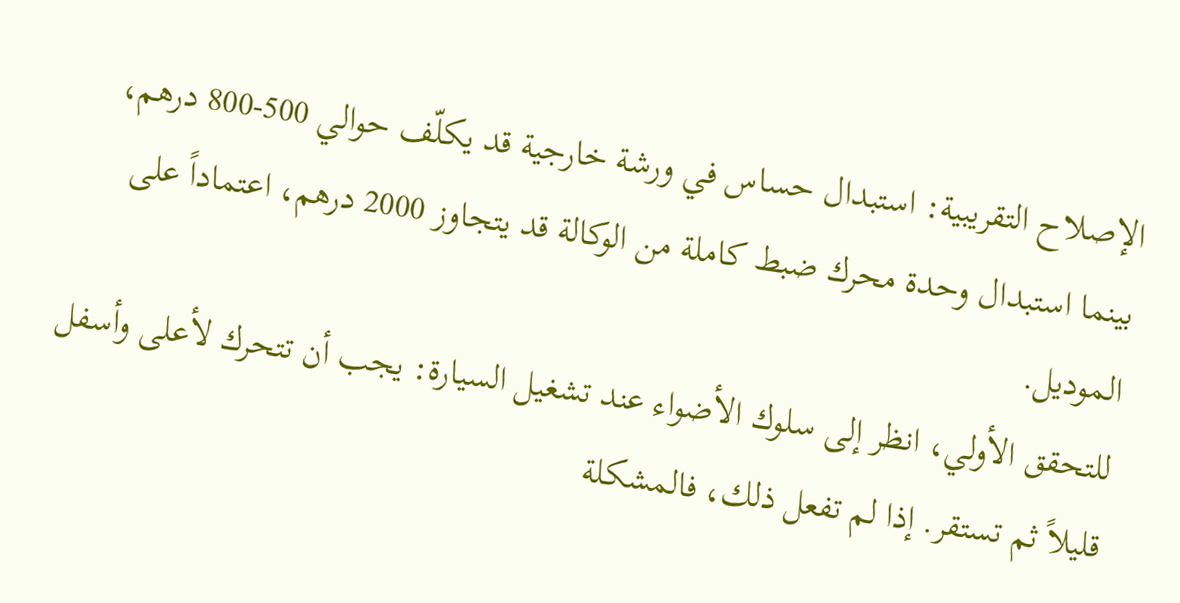الإصلاح التقريبية: استبدال حساس في ورشة خارجية قد يكلّف حوالي 500-800 درهم، بينما استبدال وحدة محرك ضبط كاملة من الوكالة قد يتجاوز 2000 درهم، اعتماداً على الموديل.
للتحقق الأولي، انظر إلى سلوك الأضواء عند تشغيل السيارة: يجب أن تتحرك لأعلى وأسفل قليلاً ثم تستقر. إذا لم تفعل ذلك، فالمشكلة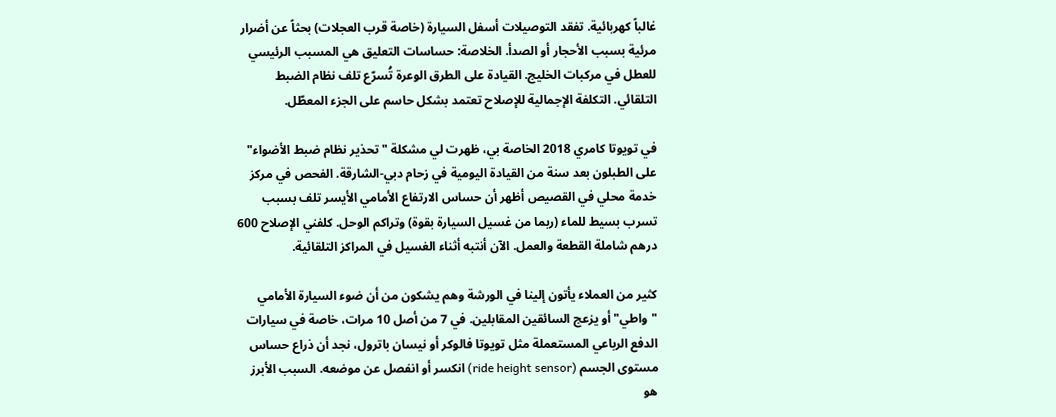غالباً كهربائية. تفقد التوصيلات أسفل السيارة (خاصة قرب العجلات) بحثاً عن أضرار مرئية بسبب الأحجار أو الصدأ. الخلاصة: حساسات التعليق هي المسبب الرئيسي للعطل في مركبات الخليج. القيادة على الطرق الوعرة تُسرّع تلف نظام الضبط التلقائي. التكلفة الإجمالية للإصلاح تعتمد بشكل حاسم على الجزء المعطّل.

في تويوتا كامري 2018 الخاصة بي، ظهرت لي مشكلة "تحذير نظام ضبط الأضواء" على الطبلون بعد سنة من القيادة اليومية في زحام دبي-الشارقة. الفحص في مركز خدمة محلي في القصيص أظهر أن حساس الارتفاع الأمامي الأيسر تلف بسبب تسرب بسيط للماء (ربما من غسيل السيارة بقوة) وتراكم الوحل. كلفني الإصلاح 600 درهم شاملة القطعة والعمل. الآن أنتبه أثناء الغسيل في المراكز التلقائية.

كثير من العملاء يأتون إلينا في الورشة وهم يشكون من أن ضوء السيارة الأمامي "واطي" أو يزعج السائقين المقابلين. في 7 من أصل 10 مرات، خاصة في سيارات الدفع الرباعي المستعملة مثل تويوتا فالوكر أو نيسان باترول، نجد أن ذراع حساس مستوى الجسم (ride height sensor) انكسر أو انفصل عن موضعه. السبب الأبرز هو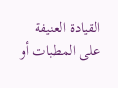القيادة العنيفة على المطبات أو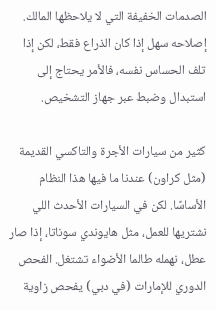الصدمات الخفيفة التي لا يلاحظها المالك. إصلاحه سهل إذا كان الذراع فقط، لكن إذا تلف الحساس نفسه، فالأمر يحتاج إلى استبدال وضبط عبر جهاز التشخيص.

كثير من سيارات الأجرة والتاكسي القديمة (مثل كراون) عندنا ما فيها هذا النظام الأساسًا. لكن في السيارات الأحدث اللي نشتريها للعمل، مثل هايوندي سوناتا، إذا صار عطل، نهمله طالما الأضواء تشتغل. الفحص الدوري للإمارات (في دبي) يفحص زاوية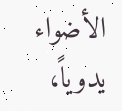الأضواء يدوياً،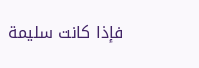فإذا كانت سليمة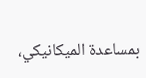بمساعدة الميكانيكي،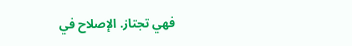فهي تجتاز. الإصلاح في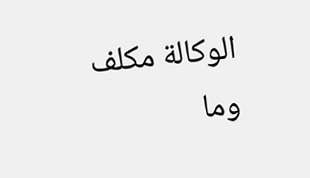الوكالة مكلف وما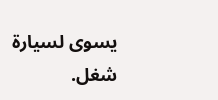يسوى لسيارة شغل.